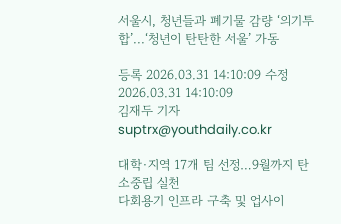서울시, 청년들과 폐기물 감량 ‘의기투합’...‘청년이 탄탄한 서울’ 가동

등록 2026.03.31 14:10:09 수정 2026.03.31 14:10:09
김재두 기자 suptrx@youthdaily.co.kr

대학·지역 17개 팀 선정…9월까지 탄소중립 실천
다회용기 인프라 구축 및 업사이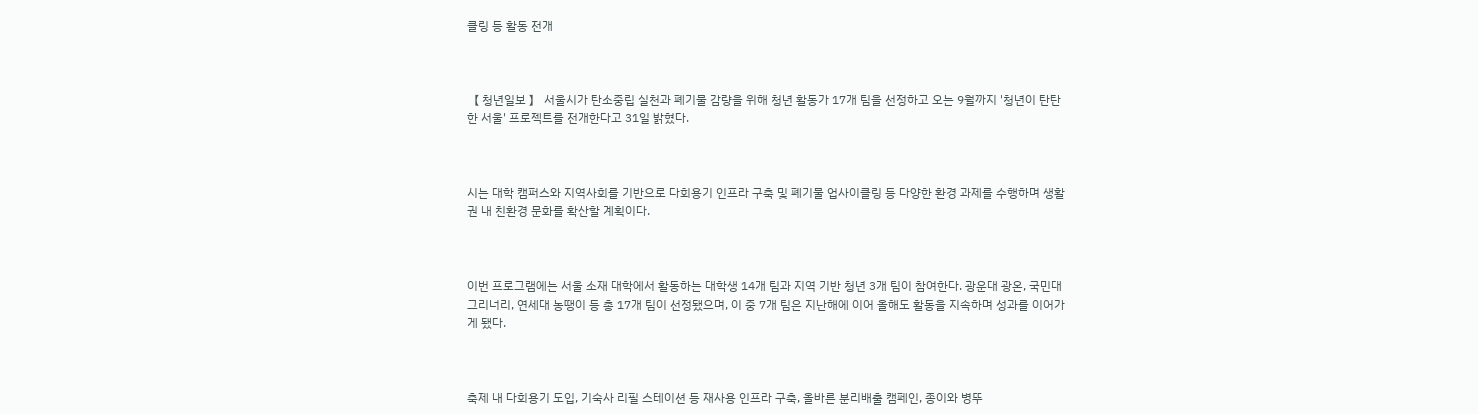클링 등 활동 전개



【 청년일보 】 서울시가 탄소중립 실천과 폐기물 감량을 위해 청년 활동가 17개 팀을 선정하고 오는 9월까지 '청년이 탄탄한 서울' 프로젝트를 전개한다고 31일 밝혔다.



시는 대학 캠퍼스와 지역사회를 기반으로 다회용기 인프라 구축 및 폐기물 업사이클링 등 다양한 환경 과제를 수행하며 생활권 내 친환경 문화를 확산할 계획이다.



이번 프로그램에는 서울 소재 대학에서 활동하는 대학생 14개 팀과 지역 기반 청년 3개 팀이 참여한다. 광운대 광온, 국민대 그리너리, 연세대 농땡이 등 총 17개 팀이 선정됐으며, 이 중 7개 팀은 지난해에 이어 올해도 활동을 지속하며 성과를 이어가게 됐다.



축제 내 다회용기 도입, 기숙사 리필 스테이션 등 재사용 인프라 구축, 올바른 분리배출 캠페인, 종이와 병뚜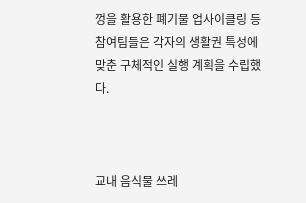껑을 활용한 폐기물 업사이클링 등 참여팀들은 각자의 생활권 특성에 맞춘 구체적인 실행 계획을 수립했다.



교내 음식물 쓰레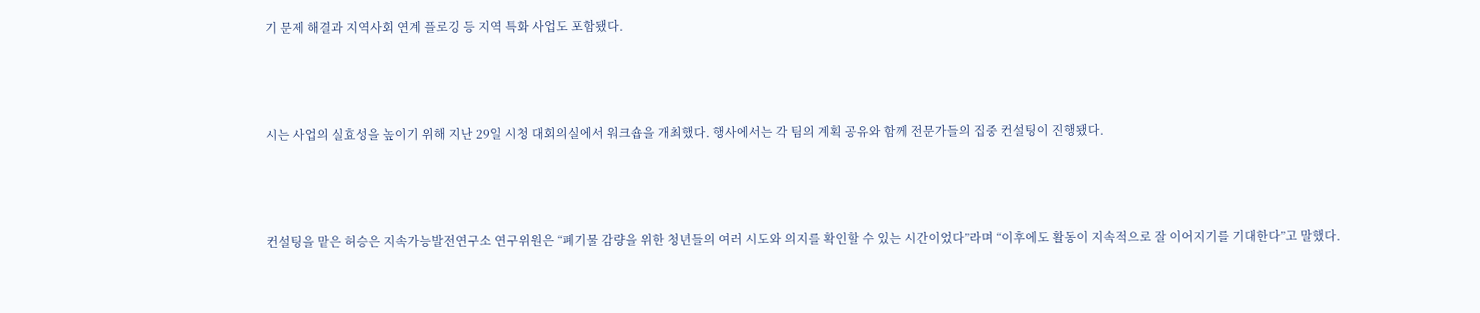기 문제 해결과 지역사회 연계 플로깅 등 지역 특화 사업도 포함됐다.



시는 사업의 실효성을 높이기 위해 지난 29일 시청 대회의실에서 워크숍을 개최했다. 행사에서는 각 팀의 계획 공유와 함께 전문가들의 집중 컨설팅이 진행됐다.



컨설팅을 맡은 허승은 지속가능발전연구소 연구위원은 “폐기물 감량을 위한 청년들의 여러 시도와 의지를 확인할 수 있는 시간이었다”라며 “이후에도 활동이 지속적으로 잘 이어지기를 기대한다”고 말했다.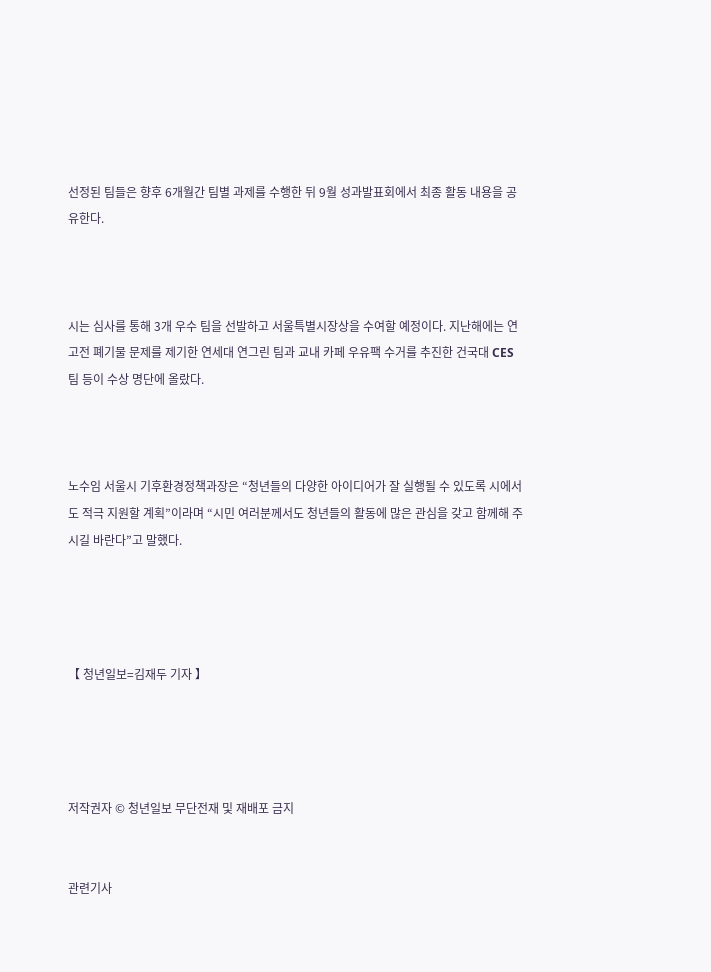선정된 팀들은 향후 6개월간 팀별 과제를 수행한 뒤 9월 성과발표회에서 최종 활동 내용을 공유한다.



시는 심사를 통해 3개 우수 팀을 선발하고 서울특별시장상을 수여할 예정이다. 지난해에는 연고전 폐기물 문제를 제기한 연세대 연그린 팀과 교내 카페 우유팩 수거를 추진한 건국대 CES 팀 등이 수상 명단에 올랐다.



노수임 서울시 기후환경정책과장은 “청년들의 다양한 아이디어가 잘 실행될 수 있도록 시에서도 적극 지원할 계획”이라며 “시민 여러분께서도 청년들의 활동에 많은 관심을 갖고 함께해 주시길 바란다”고 말했다.




【 청년일보=김재두 기자 】




저작권자 © 청년일보 무단전재 및 재배포 금지


관련기사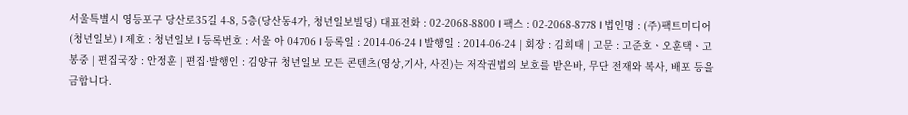서울특별시 영등포구 당산로35길 4-8, 5층(당산동4가, 청년일보빌딩) 대표전화 : 02-2068-8800 l 팩스 : 02-2068-8778 l 법인명 : (주)팩트미디어(청년일보) l 제호 : 청년일보 l 등록번호 : 서울 아 04706 l 등록일 : 2014-06-24 l 발행일 : 2014-06-24 | 회장 : 김희태 | 고문 : 고준호ㆍ오훈택ㆍ고봉중 | 편집국장 : 안정훈 | 편집·발행인 : 김양규 청년일보 모든 콘텐츠(영상,기사, 사진)는 저작권법의 보호를 받은바, 무단 전재와 복사, 배포 등을 금합니다.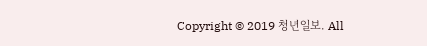Copyright © 2019 청년일보. All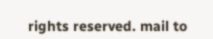rights reserved. mail to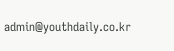admin@youthdaily.co.kr